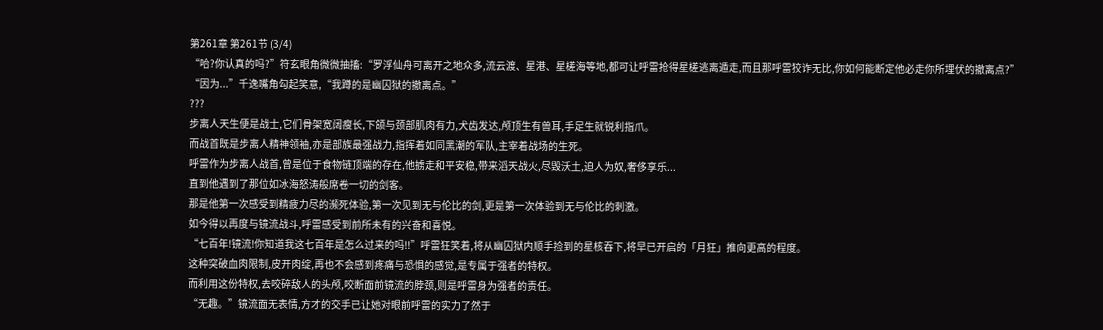第261章 第261节 (3/4)
“哈?你认真的吗?”符玄眼角微微抽搐:“罗浮仙舟可离开之地众多,流云渡、星港、星槎海等地,都可让呼雷抢得星槎逃离遁走,而且那呼雷狡诈无比,你如何能断定他必走你所埋伏的撤离点?”
“因为...”千逸嘴角勾起笑意,“我蹲的是幽囚狱的撤离点。”
???
步离人天生便是战士,它们骨架宽阔瘦长,下颌与颈部肌肉有力,犬齿发达,颅顶生有兽耳,手足生就锐利指爪。
而战首既是步离人精神领袖,亦是部族最强战力,指挥着如同黑潮的军队,主宰着战场的生死。
呼雷作为步离人战首,曾是位于食物链顶端的存在,他掳走和平安稳,带来滔天战火,尽毁沃土,迫人为奴,奢侈享乐...
直到他遇到了那位如冰海怒涛般席卷一切的剑客。
那是他第一次感受到精疲力尽的濒死体验,第一次见到无与伦比的剑,更是第一次体验到无与伦比的刺激。
如今得以再度与镜流战斗,呼雷感受到前所未有的兴奋和喜悦。
“七百年!镜流!你知道我这七百年是怎么过来的吗!!”呼雷狂笑着,将从幽囚狱内顺手捡到的星核吞下,将早已开启的「月狂」推向更高的程度。
这种突破血肉限制,皮开肉绽,再也不会感到疼痛与恐惧的感觉,是专属于强者的特权。
而利用这份特权,去咬碎敌人的头颅,咬断面前镜流的脖颈,则是呼雷身为强者的责任。
“无趣。”镜流面无表情,方才的交手已让她对眼前呼雷的实力了然于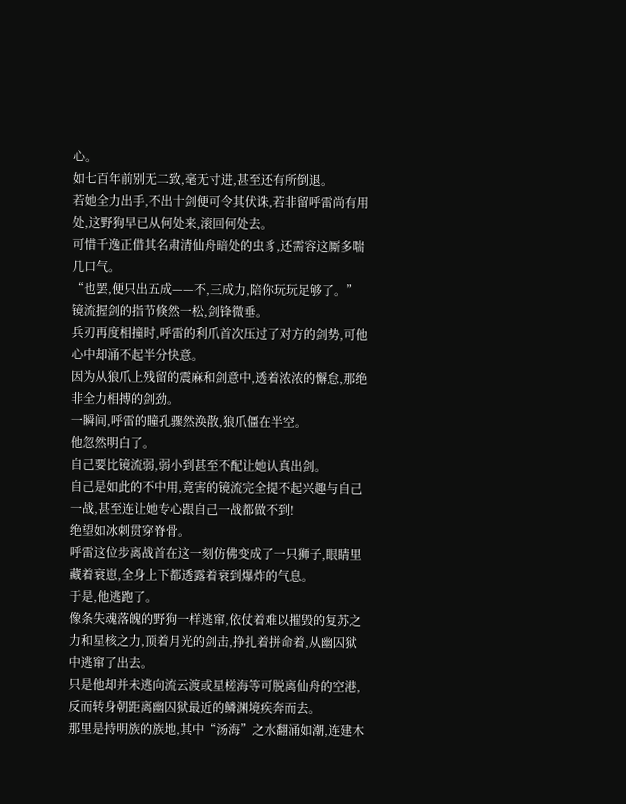心。
如七百年前别无二致,毫无寸进,甚至还有所倒退。
若她全力出手,不出十剑便可令其伏诛,若非留呼雷尚有用处,这野狗早已从何处来,滚回何处去。
可惜千逸正借其名肃清仙舟暗处的虫豸,还需容这厮多喘几口气。
“也罢,便只出五成——不,三成力,陪你玩玩足够了。”镜流握剑的指节倏然一松,剑锋微垂。
兵刃再度相撞时,呼雷的利爪首次压过了对方的剑势,可他心中却涌不起半分快意。
因为从狼爪上残留的震麻和剑意中,透着浓浓的懈怠,那绝非全力相搏的剑劲。
一瞬间,呼雷的瞳孔骤然涣散,狼爪僵在半空。
他忽然明白了。
自己要比镜流弱,弱小到甚至不配让她认真出剑。
自己是如此的不中用,竟害的镜流完全提不起兴趣与自己一战,甚至连让她专心跟自己一战都做不到!
绝望如冰刺贯穿脊骨。
呼雷这位步离战首在这一刻仿佛变成了一只狮子,眼睛里藏着衰崽,全身上下都透露着衰到爆炸的气息。
于是,他逃跑了。
像条失魂落魄的野狗一样逃窜,依仗着难以摧毁的复苏之力和星核之力,顶着月光的剑击,挣扎着拼命着,从幽囚狱中逃窜了出去。
只是他却并未逃向流云渡或星槎海等可脱离仙舟的空港,反而转身朝距离幽囚狱最近的鳞渊境疾奔而去。
那里是持明族的族地,其中“汤海”之水翻涌如潮,连建木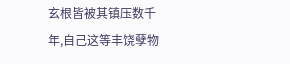玄根皆被其镇压数千年,自己这等丰饶孽物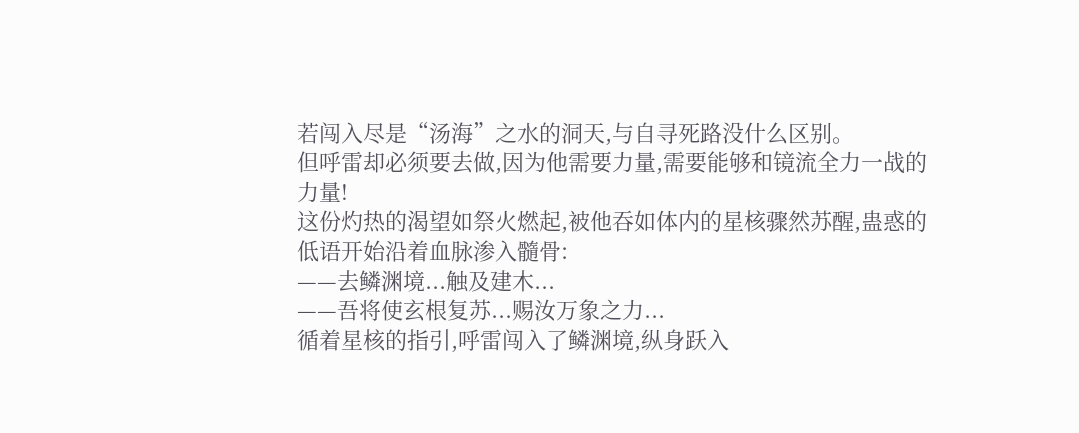若闯入尽是“汤海”之水的洞天,与自寻死路没什么区别。
但呼雷却必须要去做,因为他需要力量,需要能够和镜流全力一战的力量!
这份灼热的渴望如祭火燃起,被他吞如体内的星核骤然苏醒,蛊惑的低语开始沿着血脉渗入髓骨:
——去鳞渊境...触及建木...
——吾将使玄根复苏...赐汝万象之力...
循着星核的指引,呼雷闯入了鳞渊境,纵身跃入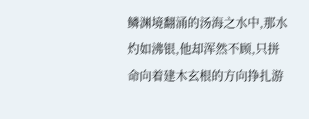鳞渊境翻涌的汤海之水中,那水灼如沸银,他却浑然不顾,只拼命向着建木玄根的方向挣扎游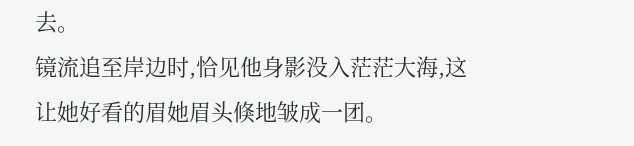去。
镜流追至岸边时,恰见他身影没入茫茫大海,这让她好看的眉她眉头倏地皱成一团。